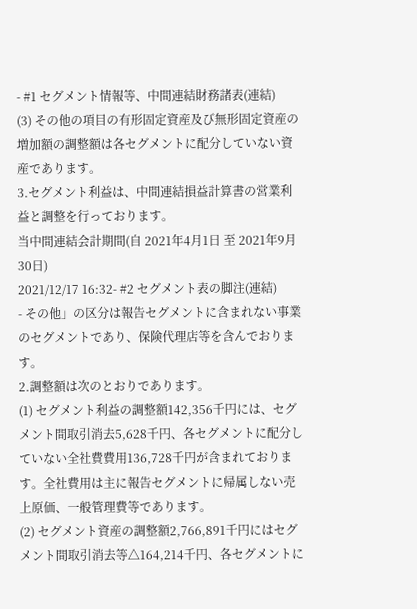- #1 セグメント情報等、中間連結財務諸表(連結)
(3) その他の項目の有形固定資産及び無形固定資産の増加額の調整額は各セグメントに配分していない資産であります。
3.セグメント利益は、中間連結損益計算書の営業利益と調整を行っております。
当中間連結会計期間(自 2021年4月1日 至 2021年9月30日)
2021/12/17 16:32- #2 セグメント表の脚注(連結)
- その他」の区分は報告セグメントに含まれない事業のセグメントであり、保険代理店等を含んでおります。
2.調整額は次のとおりであります。
(1) セグメント利益の調整額142,356千円には、セグメント間取引消去5,628千円、各セグメントに配分していない全社費費用136,728千円が含まれております。全社費用は主に報告セグメントに帰属しない売上原価、一般管理費等であります。
(2) セグメント資産の調整額2,766,891千円にはセグメント間取引消去等△164,214千円、各セグメントに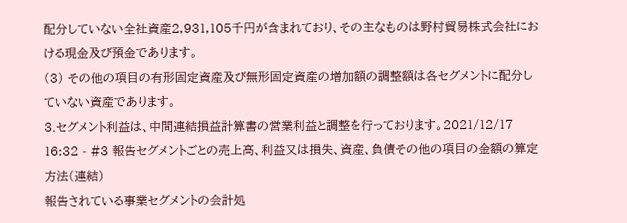配分していない全社資産2,931,105千円が含まれており、その主なものは野村貿易株式会社における現金及び預金であります。
(3) その他の項目の有形固定資産及び無形固定資産の増加額の調整額は各セグメントに配分していない資産であります。
3.セグメント利益は、中間連結損益計算書の営業利益と調整を行っております。2021/12/17 16:32 - #3 報告セグメントごとの売上高、利益又は損失、資産、負債その他の項目の金額の算定方法(連結)
報告されている事業セグメントの会計処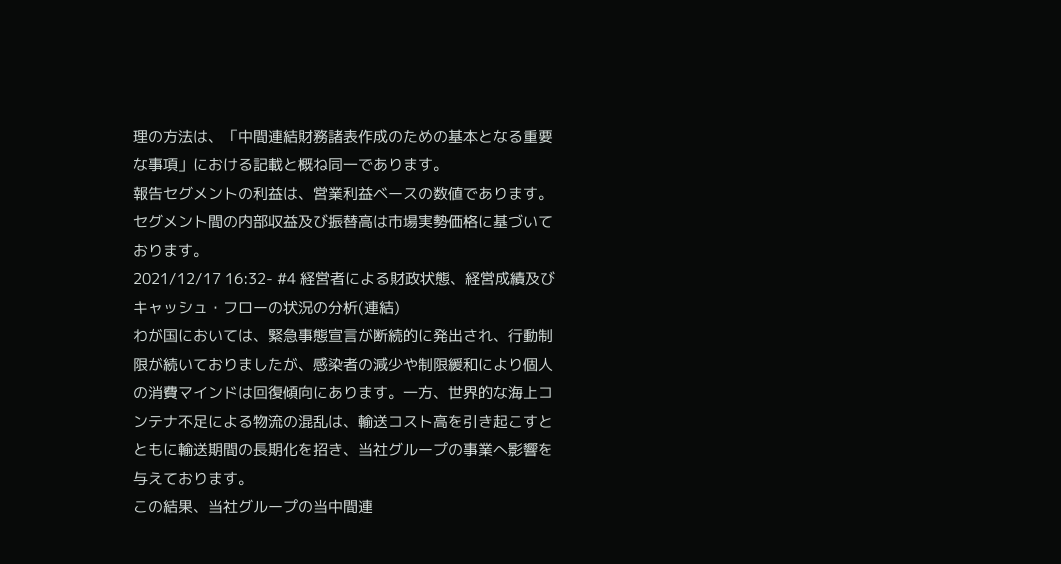理の方法は、「中間連結財務諸表作成のための基本となる重要な事項」における記載と概ね同一であります。
報告セグメントの利益は、営業利益ベースの数値であります。セグメント間の内部収益及び振替高は市場実勢価格に基づいております。
2021/12/17 16:32- #4 経営者による財政状態、経営成績及びキャッシュ・フローの状況の分析(連結)
わが国においては、緊急事態宣言が断続的に発出され、行動制限が続いておりましたが、感染者の減少や制限緩和により個人の消費マインドは回復傾向にあります。一方、世界的な海上コンテナ不足による物流の混乱は、輸送コスト高を引き起こすとともに輸送期間の長期化を招き、当社グループの事業へ影響を与えております。
この結果、当社グループの当中間連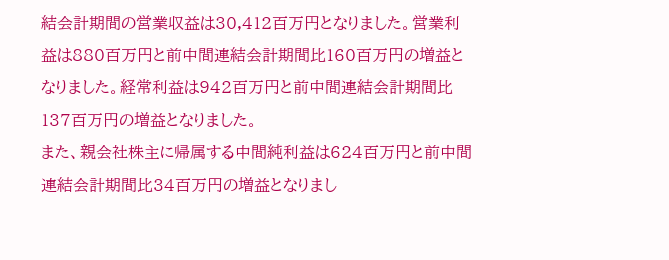結会計期間の営業収益は30,412百万円となりました。営業利益は880百万円と前中間連結会計期間比160百万円の増益となりました。経常利益は942百万円と前中間連結会計期間比137百万円の増益となりました。
また、親会社株主に帰属する中間純利益は624百万円と前中間連結会計期間比34百万円の増益となりまし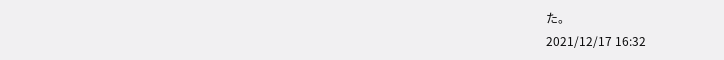た。
2021/12/17 16:32